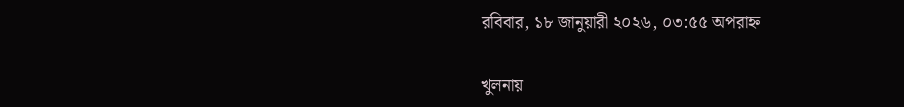রবিবার, ১৮ জানুয়ারী ২০২৬, ০৩:৫৫ অপরাহ্ন

খুলনায়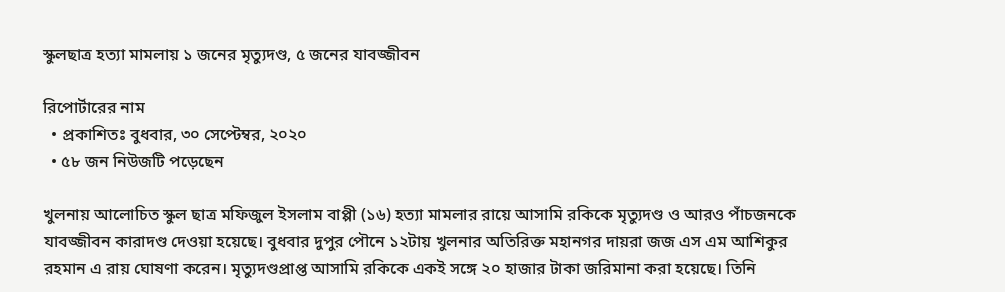স্কুলছাত্র হত্যা মামলায় ১ জনের মৃত্যুদণ্ড, ৫ জনের যাবজ্জীবন

রিপোর্টারের নাম
  • প্রকাশিতঃ বুধবার, ৩০ সেপ্টেম্বর, ২০২০
  • ৫৮ জন নিউজটি পড়েছেন

খুলনায় আলোচিত স্কুল ছাত্র মফিজুল ইসলাম বাপ্পী (১৬) হত্যা মামলার রায়ে আসামি রকিকে মৃত্যুদণ্ড ও আরও পাঁচজনকে যাবজ্জীবন কারাদণ্ড দেওয়া হয়েছে। বুধবার দুপুর পৌনে ১২টায় খুলনার অতিরিক্ত মহানগর দায়রা জজ এস এম আশিকুর রহমান এ রায় ঘোষণা করেন। মৃত্যুদণ্ডপ্রাপ্ত আসামি রকিকে একই সঙ্গে ২০ হাজার টাকা জরিমানা করা হয়েছে। তিনি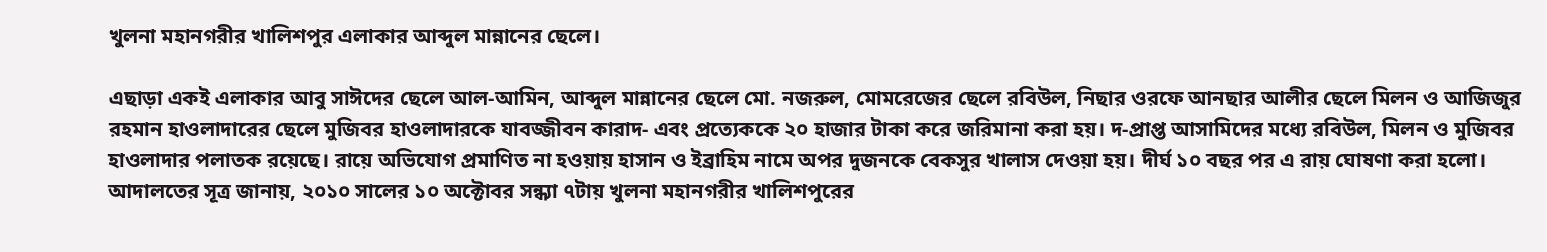খুলনা মহানগরীর খালিশপুর এলাকার আব্দুল মান্নানের ছেলে।

এছাড়া একই এলাকার আবু সাঈদের ছেলে আল-আমিন, আব্দুল মান্নানের ছেলে মো. নজরুল, মোমরেজের ছেলে রবিউল, নিছার ওরফে আনছার আলীর ছেলে মিলন ও আজিজুর রহমান হাওলাদারের ছেলে মুজিবর হাওলাদারকে যাবজ্জীবন কারাদ- এবং প্রত্যেককে ২০ হাজার টাকা করে জরিমানা করা হয়। দ-প্রাপ্ত আসামিদের মধ্যে রবিউল, মিলন ও মুজিবর হাওলাদার পলাতক রয়েছে। রায়ে অভিযোগ প্রমাণিত না হওয়ায় হাসান ও ইব্রাহিম নামে অপর দুজনকে বেকসুর খালাস দেওয়া হয়। দীর্ঘ ১০ বছর পর এ রায় ঘোষণা করা হলো। আদালতের সূত্র জানায়, ২০১০ সালের ১০ অক্টোবর সন্ধ্যা ৭টায় খুলনা মহানগরীর খালিশপুরের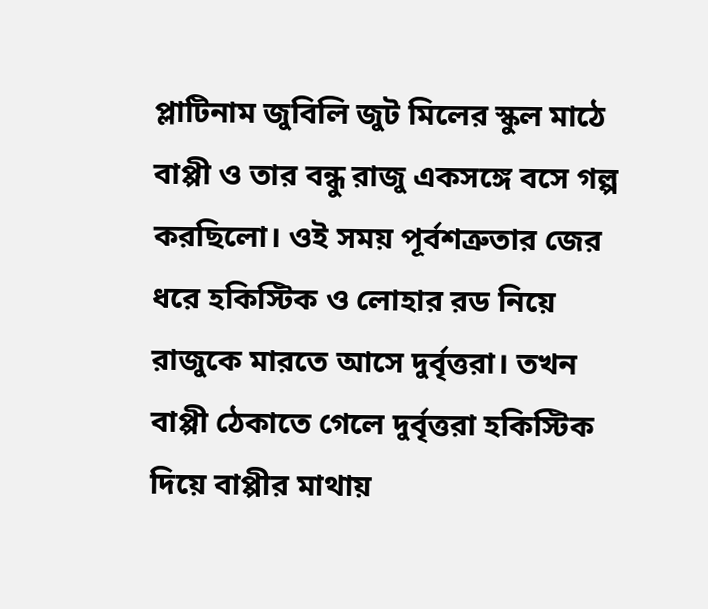প্লাটিনাম জুবিলি জুট মিলের স্কুল মাঠে বাপ্পী ও তার বন্ধু রাজু একসঙ্গে বসে গল্প করছিলো। ওই সময় পূর্বশত্রুতার জের ধরে হকিস্টিক ও লোহার রড নিয়ে রাজুকে মারতে আসে দুর্বৃত্তরা। তখন বাপ্পী ঠেকাতে গেলে দুর্বৃত্তরা হকিস্টিক দিয়ে বাপ্পীর মাথায়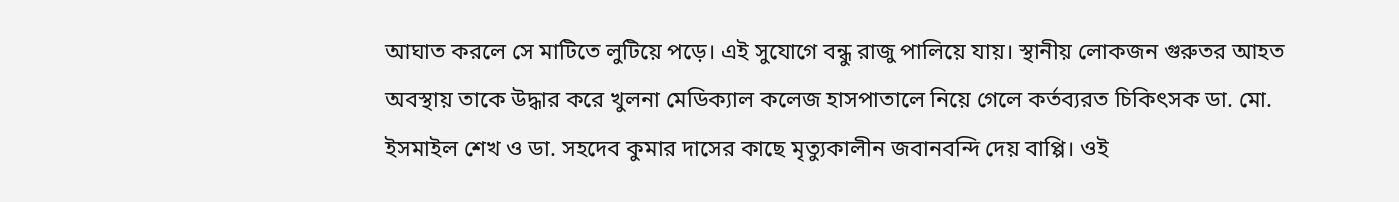আঘাত করলে সে মাটিতে লুটিয়ে পড়ে। এই সুযোগে বন্ধু রাজু পালিয়ে যায়। স্থানীয় লোকজন গুরুতর আহত অবস্থায় তাকে উদ্ধার করে খুলনা মেডিক্যাল কলেজ হাসপাতালে নিয়ে গেলে কর্তব্যরত চিকিৎসক ডা. মো. ইসমাইল শেখ ও ডা. সহদেব কুমার দাসের কাছে মৃত্যুকালীন জবানবন্দি দেয় বাপ্পি। ওই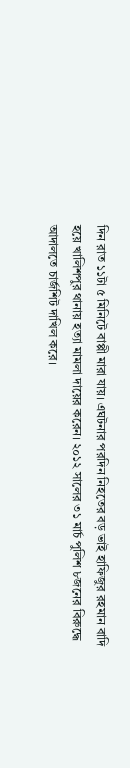দিন রাত ১১টা ৫ মিনিটে বাপ্পী মারা যায়। এঘটনার পরদিন নিহতের বড় ভাই হাফিজুর রহমান বাদি হয়ে খালিশপুর থানায় হত্যা মামলা দায়ের করেন। ২০১২ সালের ৩১ মার্চ পুলিশ ৮জনের বিরুদ্ধে আদালতে চার্জশিট দাখিল করে।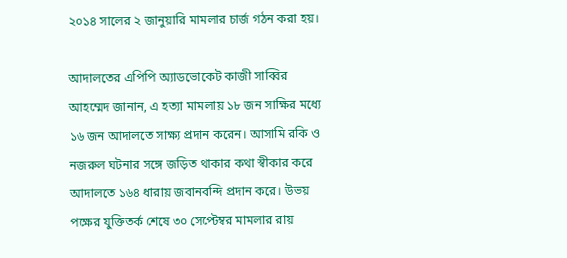২০১৪ সালের ২ জানুয়ারি মামলার চার্জ গঠন করা হয়।

আদালতের এপিপি অ্যাডভোকেট কাজী সাব্বির আহম্মেদ জানান, এ হত্যা মামলায় ১৮ জন সাক্ষির মধ্যে ১৬ জন আদালতে সাক্ষ্য প্রদান করেন। আসামি রকি ও নজরুল ঘটনার সঙ্গে জড়িত থাকার কথা স্বীকার করে আদালতে ১৬৪ ধারায় জবানবন্দি প্রদান করে। উভয় পক্ষের যুক্তিতর্ক শেষে ৩০ সেপ্টেম্বর মামলার রায়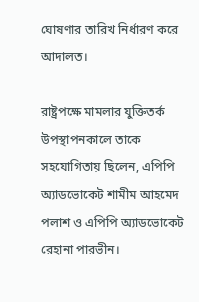ঘোষণার তারিখ নির্ধারণ করে আদালত।

রাষ্ট্রপক্ষে মামলার যুক্তিতর্ক উপস্থাপনকালে তাকে সহযোগিতায় ছিলেন, এপিপি অ্যাডভোকেট শামীম আহমেদ পলাশ ও এপিপি অ্যাডভোকেট রেহানা পারভীন।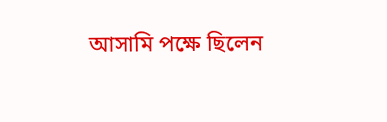আসামি পক্ষে ছিলেন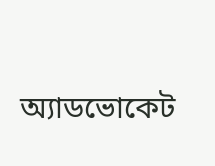অ্যাডভোকেট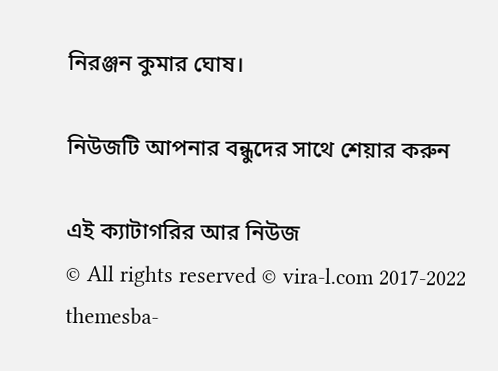নিরঞ্জন কুমার ঘোষ।

নিউজটি আপনার বন্ধুদের সাথে শেয়ার করুন

এই ক্যাটাগরির আর নিউজ
© All rights reserved © vira-l.com 2017-2022
themesba-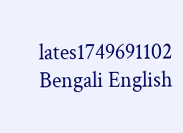lates1749691102
Bengali English